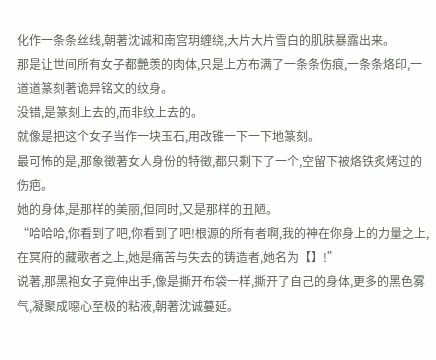化作一条条丝线,朝著沈诚和南宫玥缠绕,大片大片雪白的肌肤暴露出来。
那是让世间所有女子都艷羡的肉体,只是上方布满了一条条伤痕,一条条烙印,一道道篆刻著诡异铭文的纹身。
没错,是篆刻上去的,而非纹上去的。
就像是把这个女子当作一块玉石,用改锥一下一下地篆刻。
最可怖的是,那象徵著女人身份的特徵,都只剩下了一个,空留下被烙铁炙烤过的伤疤。
她的身体,是那样的美丽,但同时,又是那样的丑陋。
“哈哈哈,你看到了吧,你看到了吧!根源的所有者啊,我的神在你身上的力量之上,在冥府的藏歌者之上,她是痛苦与失去的铸造者,她名为【】!”
说著,那黑袍女子竟伸出手,像是撕开布袋一样,撕开了自己的身体,更多的黑色雾气,凝聚成噁心至极的粘液,朝著沈诚蔓延。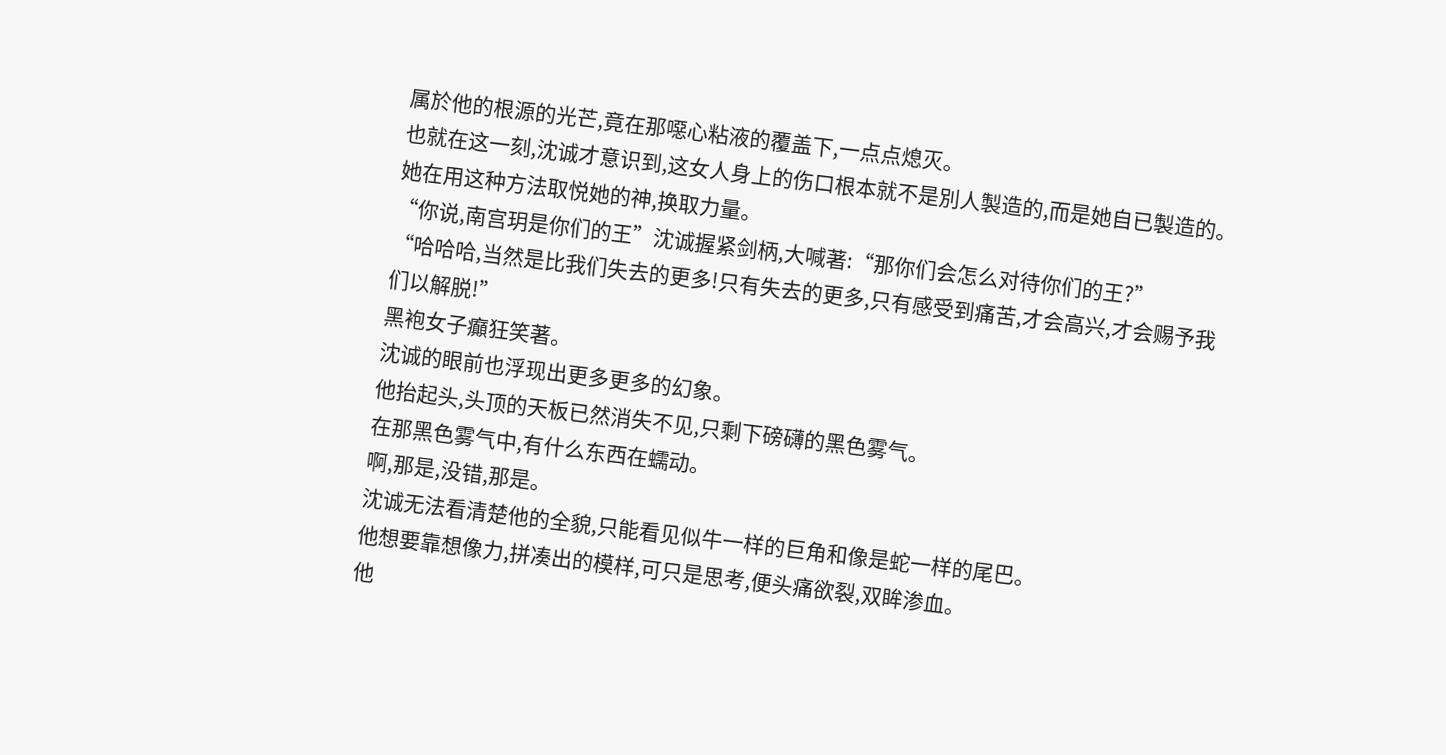属於他的根源的光芒,竟在那噁心粘液的覆盖下,一点点熄灭。
也就在这一刻,沈诚才意识到,这女人身上的伤口根本就不是別人製造的,而是她自已製造的。
她在用这种方法取悦她的神,换取力量。
“你说,南宫玥是你们的王”沈诚握紧剑柄,大喊著:“那你们会怎么对待你们的王?”
“哈哈哈,当然是比我们失去的更多!只有失去的更多,只有感受到痛苦,才会高兴,才会赐予我们以解脱!”
黑袍女子癲狂笑著。
沈诚的眼前也浮现出更多更多的幻象。
他抬起头,头顶的天板已然消失不见,只剩下磅礴的黑色雾气。
在那黑色雾气中,有什么东西在蠕动。
啊,那是,没错,那是。
沈诚无法看清楚他的全貌,只能看见似牛一样的巨角和像是蛇一样的尾巴。
他想要靠想像力,拼凑出的模样,可只是思考,便头痛欲裂,双眸渗血。
他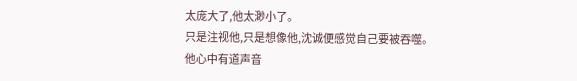太庞大了,他太渺小了。
只是注视他,只是想像他,沈诚便感觉自己要被吞噬。
他心中有道声音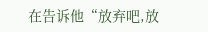在告诉他“放弃吧,放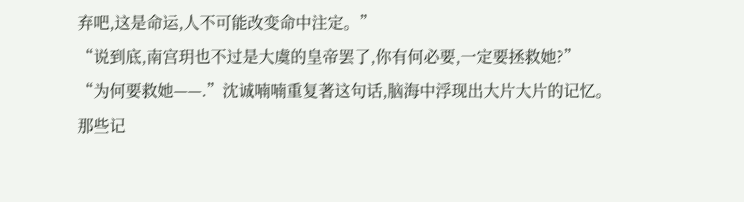弃吧,这是命运,人不可能改变命中注定。”
“说到底,南宫玥也不过是大虞的皇帝罢了,你有何必要,一定要拯救她?”
“为何要救她——.”沈诚喃喃重复著这句话,脑海中浮现出大片大片的记忆。
那些记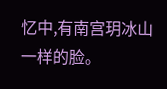忆中,有南宫玥冰山一样的脸。